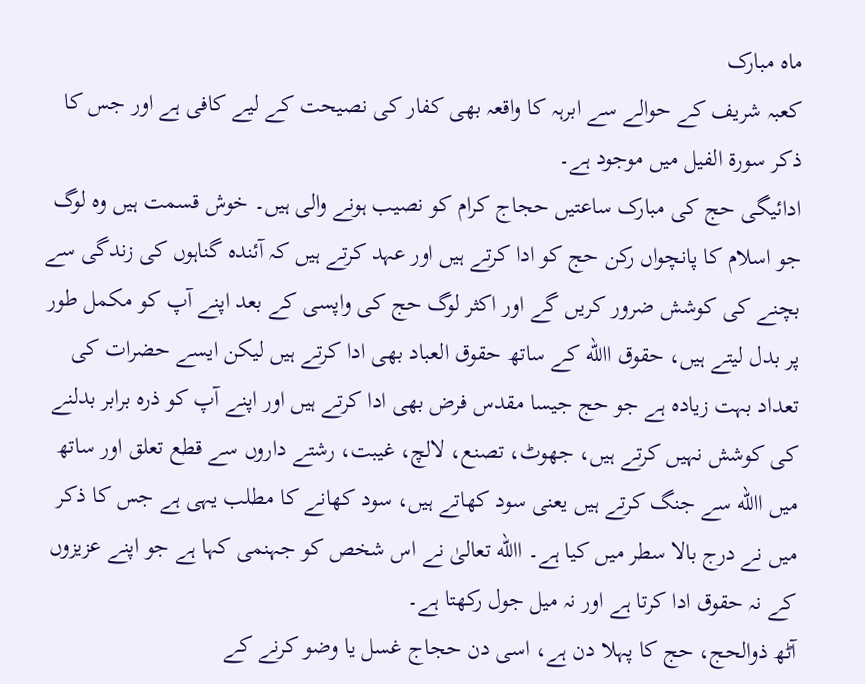ماہ مبارک
کعبہ شریف کے حوالے سے ابرہہ کا واقعہ بھی کفار کی نصیحت کے لیے کافی ہے اور جس کا ذکر سورۃ الفیل میں موجود ہے۔
ادائیگی حج کی مبارک ساعتیں حجاج کرام کو نصیب ہونے والی ہیں۔ خوش قسمت ہیں وہ لوگ جو اسلام کا پانچواں رکن حج کو ادا کرتے ہیں اور عہد کرتے ہیں کہ آئندہ گناہوں کی زندگی سے بچنے کی کوشش ضرور کریں گے اور اکثر لوگ حج کی واپسی کے بعد اپنے آپ کو مکمل طور پر بدل لیتے ہیں، حقوق االله کے ساتھ حقوق العباد بھی ادا کرتے ہیں لیکن ایسے حضرات کی تعداد بہت زیادہ ہے جو حج جیسا مقدس فرض بھی ادا کرتے ہیں اور اپنے آپ کو ذرہ برابر بدلنے کی کوشش نہیں کرتے ہیں، جھوٹ، تصنع، لالچ، غیبت، رشتے داروں سے قطع تعلق اور ساتھ میں االله سے جنگ کرتے ہیں یعنی سود کھاتے ہیں، سود کھانے کا مطلب یہی ہے جس کا ذکر میں نے درج بالا سطر میں کیا ہے۔ االله تعالیٰ نے اس شخص کو جہنمی کہا ہے جو اپنے عزیزوں کے نہ حقوق ادا کرتا ہے اور نہ میل جول رکھتا ہے۔
آٹھ ذوالحج، حج کا پہلا دن ہے، اسی دن حجاج غسل یا وضو کرنے کے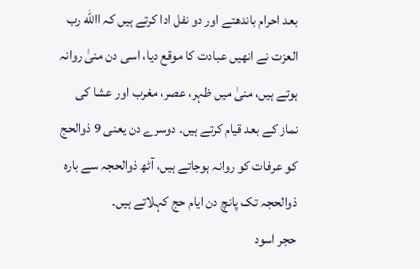بعد احرام باندھتے اور دو نفل ادا کرتے ہیں کہ االله رب العزت نے انھیں عبادت کا موقع دیا، اسی دن منیٰ روانہ ہوتے ہیں، منیٰ میں ظہر، عصر، مغرب اور عشا کی نماز کے بعد قیام کرتے ہیں۔ دوسرے دن یعنی 9 ذوالحج کو عرفات کو روانہ ہوجاتے ہیں، آٹھ ذوالحجہ سے بارہ ذوالحجہ تک پانچ دن ایام حج کہلاتے ہیں۔
حجر اسود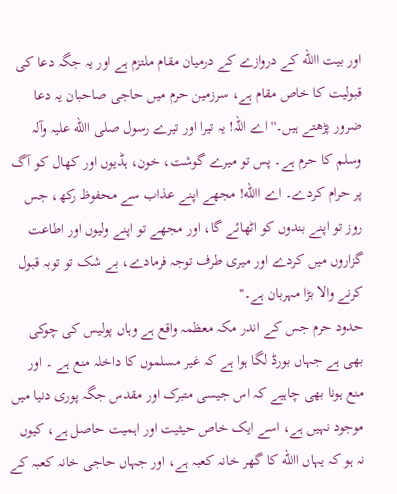اور بیت االله کے دروازے کے درمیان مقام ملتزم ہے اور یہ جگہ دعا کی قبولیت کا خاص مقام ہے، سرزمین حرم میں حاجی صاحبان یہ دعا ضرور پڑھتے ہیں۔'' اے اللہ! یہ تیرا اور تیرے رسول صلی االله علیہ وآلہ وسلم کا حرم ہے۔ پس تو میرے گوشت، خون، ہڈیوں اور کھال کو آگ پر حرام کردے۔ اے االله! مجھے اپنے عذاب سے محفوظ رکھ، جس روز تو اپنے بندوں کو اٹھائے گا، اور مجھے تو اپنے ولیوں اور اطاعت گزاروں میں کردے اور میری طرف توجہ فرمادے، بے شک تو توبہ قبول کرنے والا بڑا مہربان ہے۔''
حدود حرم جس کے اندر مکہ معظمہ واقع ہے وہاں پولیس کی چوکی بھی ہے جہاں بورڈ لگا ہوا ہے کہ غیر مسلموں کا داخلہ منع ہے ۔ اور منع ہونا بھی چاہیے کہ اس جیسی متبرک اور مقدس جگہ پوری دنیا میں موجود نہیں ہے، اسے ایک خاص حیثیت اور اہمیت حاصل ہے، کیوں نہ ہو کہ یہاں االله کا گھر خانہ کعبہ ہے، اور جہاں حاجی خانہ کعبہ کے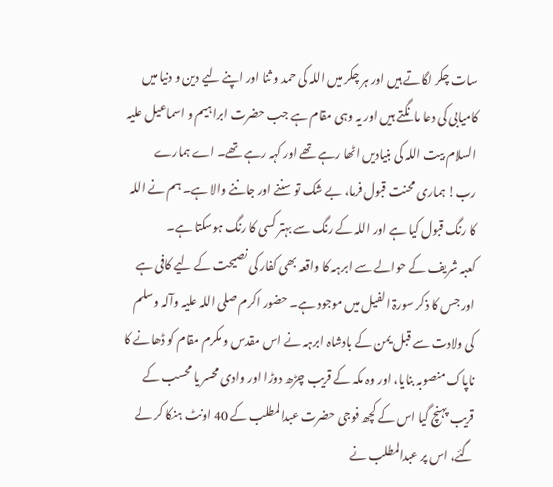سات چکر لگاتے ہیں اور ہر چکر میں اللہ کی حمد و ثنا اور اپنے لیے دین و دنیا میں کامیابی کی دعا مانگتے ہیں اور یہ وہی مقام ہے جب حضرت ابراہیم و اسماعیل علیہ السلام بیت اللہ کی بنیادیں اٹھا رہے تھے اور کہہ رہے تھے۔ اے ہمارے رب! ہماری محنت قبول فرما، بے شک تو سننے اور جاننے والا ہے۔ ہم نے اللہ کا رنگ قبول کیا ہے اور اللہ کے رنگ سے بہتر کسی کا رنگ ہوسکتا ہے۔
کعبہ شریف کے حوالے سے ابرہہ کا واقعہ بھی کفار کی نصیحت کے لیے کافی ہے اور جس کا ذکر سورۃ الفیل میں موجود ہے۔ حضور اکرم صلی اللہ علیہ وآلہ وسلم کی ولادت سے قبل یمن کے بادشاہ ابرہہ نے اس مقدس و مکرم مقام کو ڈھانے کا ناپاک منصوبہ بنایا، اور وہ مکہ کے قریب چڑھ دوڑا اور وادی محسر یا محسب کے قریب پہنچ گیا اس کے کچھ فوجی حضرت عبدالمطلب کے 40 اونٹ ہنکا کر لے گئے، اس پر عبدالمطلب نے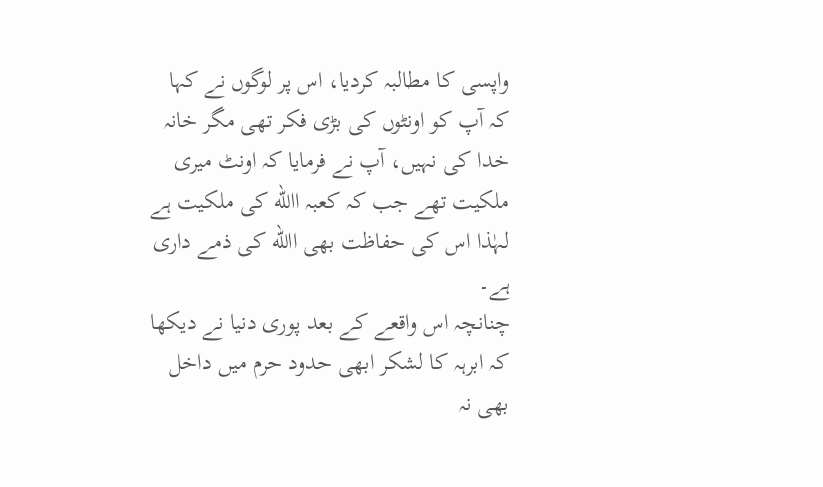واپسی کا مطالبہ کردیا، اس پر لوگوں نے کہا کہ آپ کو اونٹوں کی بڑی فکر تھی مگر خانہ خدا کی نہیں، آپ نے فرمایا کہ اونٹ میری ملکیت تھے جب کہ کعبہ االله کی ملکیت ہے لہٰذا اس کی حفاظت بھی االله کی ذمے داری ہے۔
چنانچہ اس واقعے کے بعد پوری دنیا نے دیکھا کہ ابرہہ کا لشکر ابھی حدود حرم میں داخل بھی نہ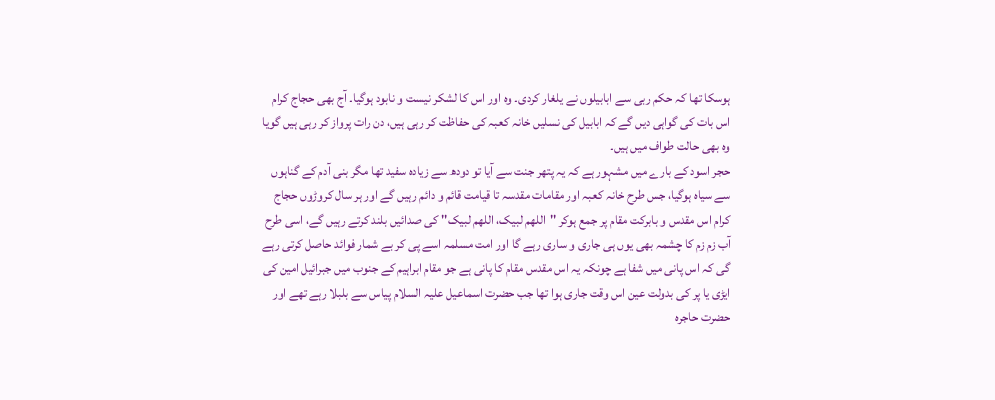ہوسکا تھا کہ حکم ربی سے ابابیلوں نے یلغار کردی۔ وہ اور اس کا لشکر نیست و نابود ہوگیا۔ آج بھی حجاج کرام اس بات کی گواہی دیں گے کہ ابابیل کی نسلیں خانہ کعبہ کی حفاظت کر رہی ہیں، دن رات پرواز کر رہی ہیں گویا وہ بھی حالت طواف میں ہیں۔
حجر اسود کے بارے میں مشہور ہے کہ یہ پتھر جنت سے آیا تو دودھ سے زیادہ سفید تھا مگر بنی آدم کے گناہوں سے سیاہ ہوگیا، جس طرح خانہ کعبہ اور مقامات مقدسہ تا قیامت قائم و دائم رہیں گے اور ہر سال کروڑوں حجاج کرام اس مقدس و بابرکت مقام پر جمع ہوکر ''اللھم لبیک، اللھم لبیک'' کی صدائیں بلند کرتے رہیں گے، اسی طرح آب زم زم کا چشمہ بھی یوں ہی جاری و ساری رہے گا اور امت مسلمہ اسے پی کر بے شمار فوائد حاصل کرتی رہے گی کہ اس پانی میں شفا ہے چونکہ یہ اس مقدس مقام کا پانی ہے جو مقام ابراہیم کے جنوب میں جبرائیل امین کی ایڑی یا پر کی بدولت عین اس وقت جاری ہوا تھا جب حضرت اسماعیل علیہ السلام پیاس سے بلبلا رہے تھے اور حضرت حاجرہ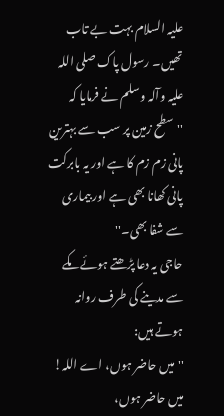علیہ السلام بہت بے تاب تھیں۔ رسول پاک صلی اللہ علیہ وآلہ وسلم نے فرمایا کہ ''سطح زمین پر سب سے بہترین پانی زم زم کا ہے اور یہ بابرکت پانی کھانا بھی ہے اور بیماری سے شفا بھی۔''
حاجی یہ دعا پڑھتے ہوئے مکے سے مدینے کی طرف روانہ ہوتے ہیں:
''میں حاضر ہوں، اے اللہ! میں حاضر ہوں،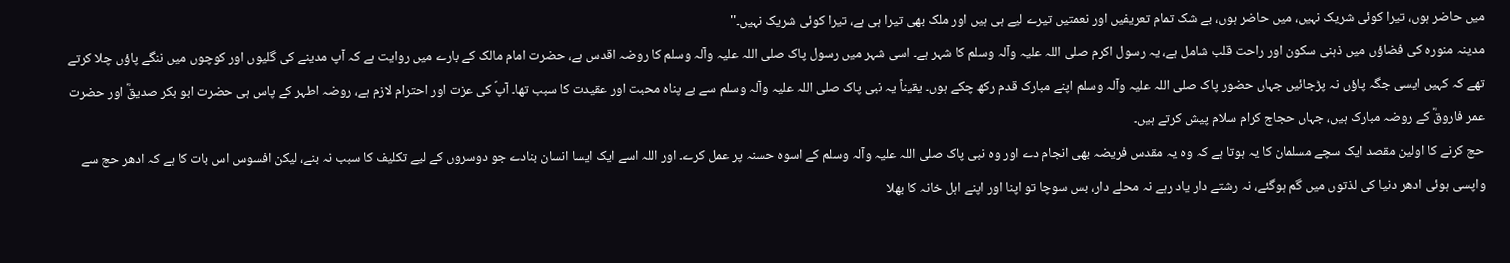میں حاضر ہوں، تیرا کوئی شریک نہیں، میں حاضر ہوں، بے شک تمام تعریفیں اور نعمتیں تیرے لیے ہی ہیں اور ملک بھی تیرا ہی ہے، تیرا کوئی شریک نہیں۔''
مدینہ منورہ کی فضاؤں میں ذہنی سکون اور راحت قلب شامل ہے، یہ رسول اکرم صلی اللہ علیہ وآلہ وسلم کا شہر ہے۔ اسی شہر میں رسول پاک صلی اللہ علیہ وآلہ وسلم کا روضہ اقدس ہے، حضرت امام مالک کے بارے میں روایت ہے کہ آپ مدینے کی گلیوں اور کوچوں میں ننگے پاؤں چلا کرتے تھے کہ کہیں ایسی جگہ پاؤں نہ پڑجائیں جہاں حضور پاک صلی اللہ علیہ وآلہ وسلم اپنے مبارک قدم رکھ چکے ہوں۔ یقیناً یہ نبی پاک صلی اللہ علیہ وآلہ وسلم سے بے پناہ محبت اور عقیدت کا سبب تھا۔ آپؐ کی عزت اور احترام لازم ہے، روضہ اطہر کے پاس ہی حضرت ابو بکر صدیقؓ اور حضرت عمر فاروقؓ کے روضہ مبارک ہیں، جہاں حجاج کرام سلام پیش کرتے ہیں۔
حج کرنے کا اولین مقصد ایک سچے مسلمان کا یہ ہوتا ہے کہ وہ یہ مقدس فریضہ بھی انجام دے اور وہ نبی پاک صلی اللہ علیہ وآلہ وسلم کے اسوہ حسنہ پر عمل کرے۔ اور اللہ اسے ایک ایسا انسان بنادے جو دوسروں کے لیے تکلیف کا سبب نہ بنے، لیکن افسوس اس بات کا ہے کہ ادھر حج سے واپسی ہوئی ادھر دنیا کی لذتوں میں گم ہوگئے، نہ رشتے دار یاد رہے نہ محلے دار، بس سوچا تو اپنا اور اپنے اہل خانہ کا بھلا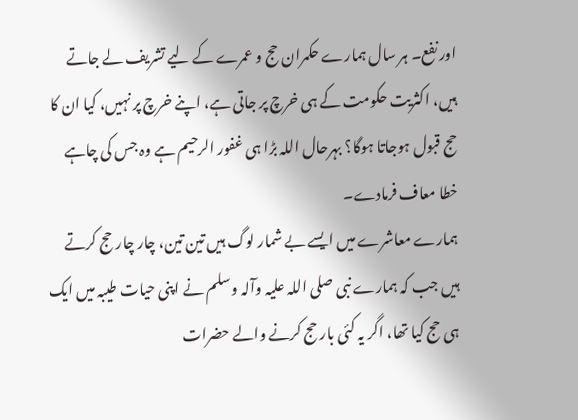اور نفع۔ ہر سال ہمارے حکمران حج و عمرے کے لیے تشریف لے جاتے ہیں، اکثریت حکومت کے ہی خرچ پر جاتی ہے، اپنے خرچ پر نہیں، کیا ان کا حج قبول ہوجاتا ہوگا؟ بہرحال اللہ بڑا ہی غفور الرحیم ہے وہ جس کی چاہے خطا معاف فرمادے۔
ہمارے معاشرے میں ایسے بے شمار لوگ ہیں تین تین، چار چار حج کرتے ہیں جب کہ ہمارے نبی صلی اللہ علیہ وآلہ وسلم نے اپنی حیات طیبہ میں ایک ہی حج کیا تھا، اگر یہ کئی بار حج کرنے والے حضرات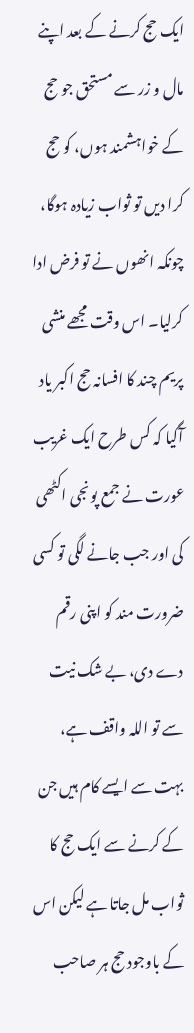ایک حج کرنے کے بعد اپنے مال و زر سے مستحق جو حج کے خواہشمند ہوں، کو حج کرا دیں تو ثواب زیادہ ہوگا، چونکہ انھوں نے تو فرض ادا کرلیا۔ اس وقت مجھے منشی پریم چند کا افسانہ حج اکبر یاد آگیا کہ کس طرح ایک غریب عورت نے جمع پونجی اکٹھی کی اور جب جانے لگی تو کسی ضرورت مند کو اپنی رقم دے دی، بے شک نیت سے تو اللہ واقف ہے، بہت سے ایسے کام ہیں جن کے کرنے سے ایک حج کا ثواب مل جاتا ہے لیکن اس کے باوجود حج ہر صاحب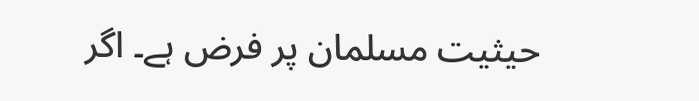حیثیت مسلمان پر فرض ہے۔ اگر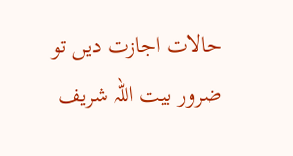حالات اجازت دیں تو ضرور بیت اللہ شریف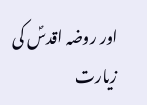اور روضہ اقدسؐ کی زیارت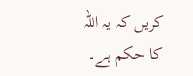کریں کہ یہ اللہ کا حکم ہے۔